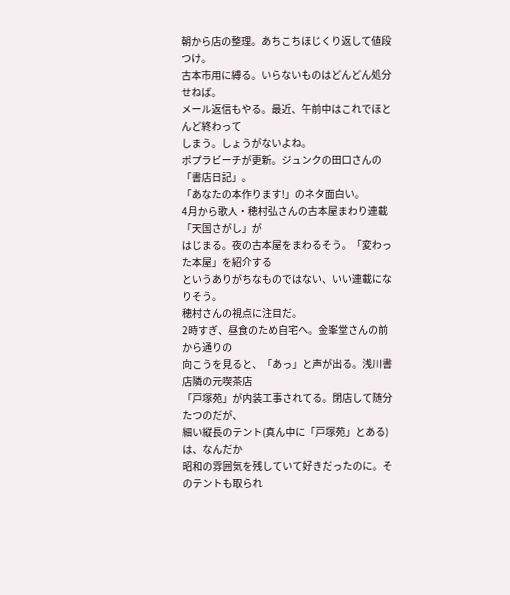朝から店の整理。あちこちほじくり返して値段つけ。
古本市用に縛る。いらないものはどんどん処分せねば。
メール返信もやる。最近、午前中はこれでほとんど終わって
しまう。しょうがないよね。
ポプラビーチが更新。ジュンクの田口さんの「書店日記」。
「あなたの本作ります!」のネタ面白い。
4月から歌人・穂村弘さんの古本屋まわり連載「天国さがし」が
はじまる。夜の古本屋をまわるそう。「変わった本屋」を紹介する
というありがちなものではない、いい連載になりそう。
穂村さんの視点に注目だ。
2時すぎ、昼食のため自宅へ。金峯堂さんの前から通りの
向こうを見ると、「あっ」と声が出る。浅川書店隣の元喫茶店
「戸塚苑」が内装工事されてる。閉店して随分たつのだが、
細い縦長のテント(真ん中に「戸塚苑」とある)は、なんだか
昭和の雰囲気を残していて好きだったのに。そのテントも取られ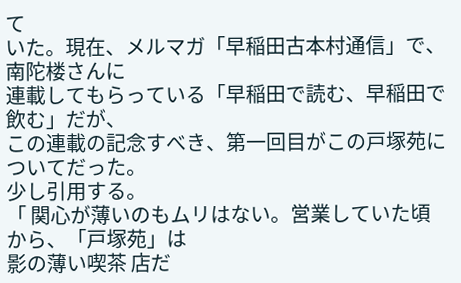て
いた。現在、メルマガ「早稲田古本村通信」で、南陀楼さんに
連載してもらっている「早稲田で読む、早稲田で飲む」だが、
この連載の記念すべき、第一回目がこの戸塚苑についてだった。
少し引用する。
「 関心が薄いのもムリはない。営業していた頃から、「戸塚苑」は
影の薄い喫茶 店だ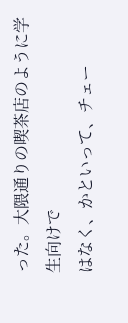った。大隈通りの喫茶店のように学生向けで
はなく、かといって、チェー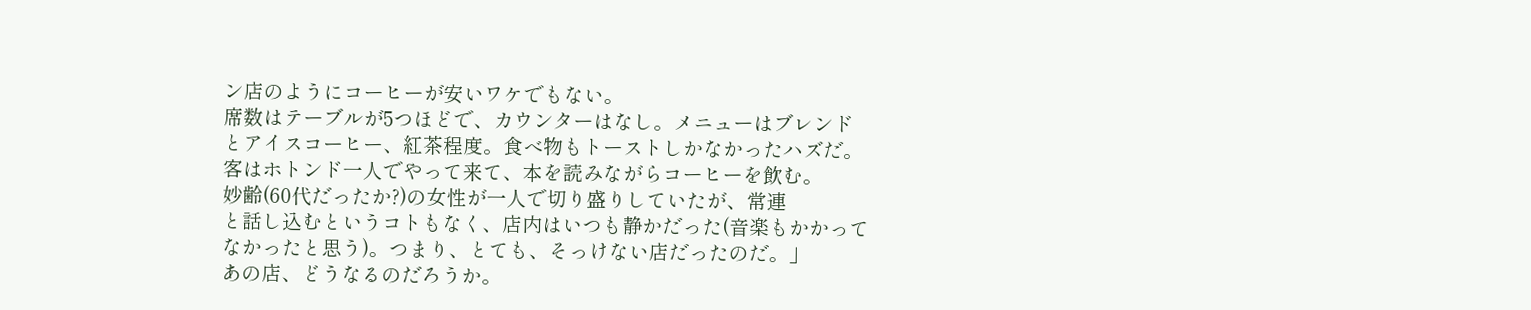ン店のようにコーヒーが安いワケでもない。
席数はテーブルが5つほどで、カウンターはなし。メニューはブレンド
とアイスコーヒー、紅茶程度。食べ物もトーストしかなかったハズだ。
客はホトンド一人でやって来て、本を読みながらコーヒーを飲む。
妙齢(60代だったか?)の女性が一人で切り盛りしていたが、常連
と話し込むというコトもなく、店内はいつも静かだった(音楽もかかって
なかったと思う)。つまり、とても、そっけない店だったのだ。」
あの店、どうなるのだろうか。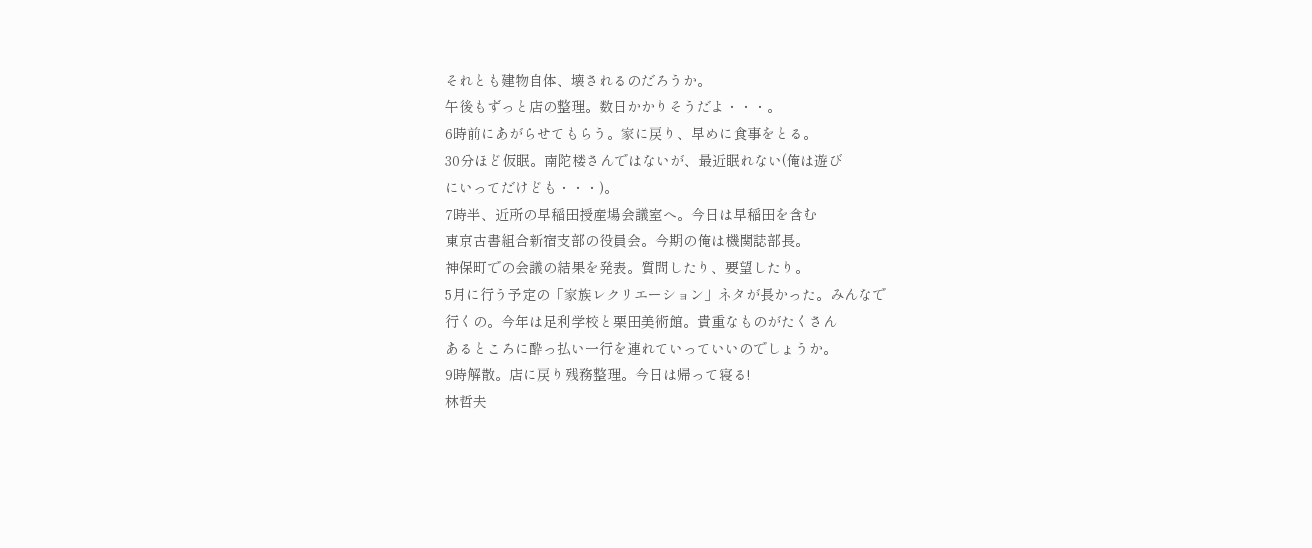それとも建物自体、壊されるのだろうか。
午後もずっと店の整理。数日かかりそうだよ・・・。
6時前にあがらせてもらう。家に戻り、早めに食事をとる。
30分ほど仮眠。南陀楼さんではないが、最近眠れない(俺は遊び
にいってだけども・・・)。
7時半、近所の早稲田授産場会議室へ。今日は早稲田を含む
東京古書組合新宿支部の役員会。今期の俺は機関誌部長。
神保町での会議の結果を発表。質問したり、要望したり。
5月に行う予定の「家族レクリエーション」ネタが長かった。みんなで
行くの。今年は足利学校と栗田美術館。貴重なものがたくさん
あるところに酔っ払い一行を連れていっていいのでしょうか。
9時解散。店に戻り残務整理。今日は帰って寝る!
林哲夫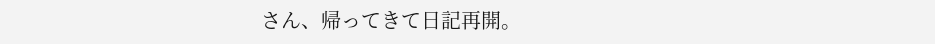さん、帰ってきて日記再開。